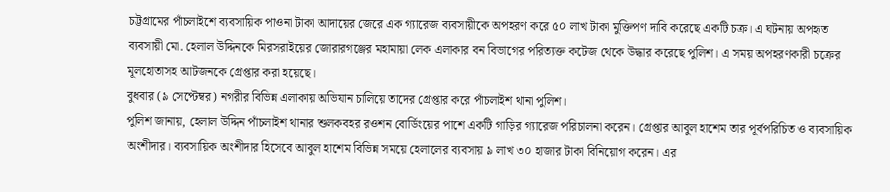চট্টগ্রামের পাঁচলাইশে ব্যবসায়িক পাওনা টাকা আদায়ের জেরে এক গ্যারেজ ব্যবসায়ীকে অপহরণ করে ৫০ লাখ টাকা মুক্তিপণ দাবি করেছে একটি চক্র। এ ঘটনায় অপহৃত ব্যবসায়ী মো. হেলাল উদ্দিনকে মিরসরাইয়ের জোরারগঞ্জের মহামায়া লেক এলাকার বন বিভাগের পরিত্যক্ত কটেজ থেকে উদ্ধার করেছে পুলিশ। এ সময় অপহরণকারী চক্রের মূলহোতাসহ আটজনকে গ্রেপ্তার করা হয়েছে।
বুধবার (৯ সেপ্টেম্বর) নগরীর বিভিন্ন এলাকায় অভিযান চালিয়ে তাদের গ্রেপ্তার করে পাঁচলাইশ থানা পুলিশ।
পুলিশ জানায়, হেলাল উদ্দিন পাঁচলাইশ থানার শুলকবহর রওশন বোর্ডিংয়ের পাশে একটি গাড়ির গ্যারেজ পরিচালনা করেন। গ্রেপ্তার আবুল হাশেম তার পূর্বপরিচিত ও ব্যবসায়িক অংশীদার। ব্যবসায়িক অংশীদার হিসেবে আবুল হাশেম বিভিন্ন সময়ে হেলালের ব্যবসায় ৯ লাখ ৩০ হাজার টাকা বিনিয়োগ করেন। এর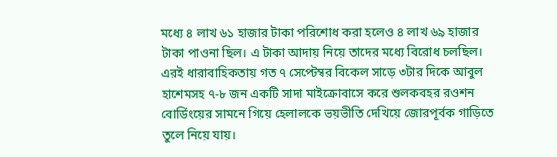মধ্যে ৪ লাখ ৬১ হাজার টাকা পরিশোধ করা হলেও ৪ লাখ ৬৯ হাজার টাকা পাওনা ছিল। এ টাকা আদায় নিয়ে তাদের মধ্যে বিরোধ চলছিল।
এরই ধারাবাহিকতায় গত ৭ সেপ্টেম্বর বিকেল সাড়ে ৩টার দিকে আবুল হাশেমসহ ৭-৮ জন একটি সাদা মাইক্রোবাসে করে শুলকবহর রওশন বোর্ডিংয়ের সামনে গিয়ে হেলালকে ভয়ভীতি দেখিয়ে জোরপূর্বক গাড়িতে তুলে নিয়ে যায়।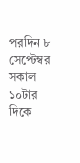পরদিন ৮ সেপ্টেম্বর সকাল ১০টার দিকে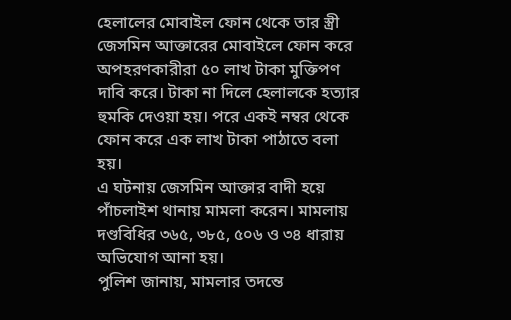হেলালের মোবাইল ফোন থেকে তার স্ত্রী জেসমিন আক্তারের মোবাইলে ফোন করে অপহরণকারীরা ৫০ লাখ টাকা মুক্তিপণ দাবি করে। টাকা না দিলে হেলালকে হত্যার হুমকি দেওয়া হয়। পরে একই নম্বর থেকে ফোন করে এক লাখ টাকা পাঠাতে বলা হয়।
এ ঘটনায় জেসমিন আক্তার বাদী হয়ে পাঁচলাইশ থানায় মামলা করেন। মামলায় দণ্ডবিধির ৩৬৫, ৩৮৫, ৫০৬ ও ৩৪ ধারায় অভিযোগ আনা হয়।
পুলিশ জানায়, মামলার তদন্তে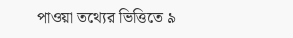পাওয়া তথ্যের ভিত্তিতে ৯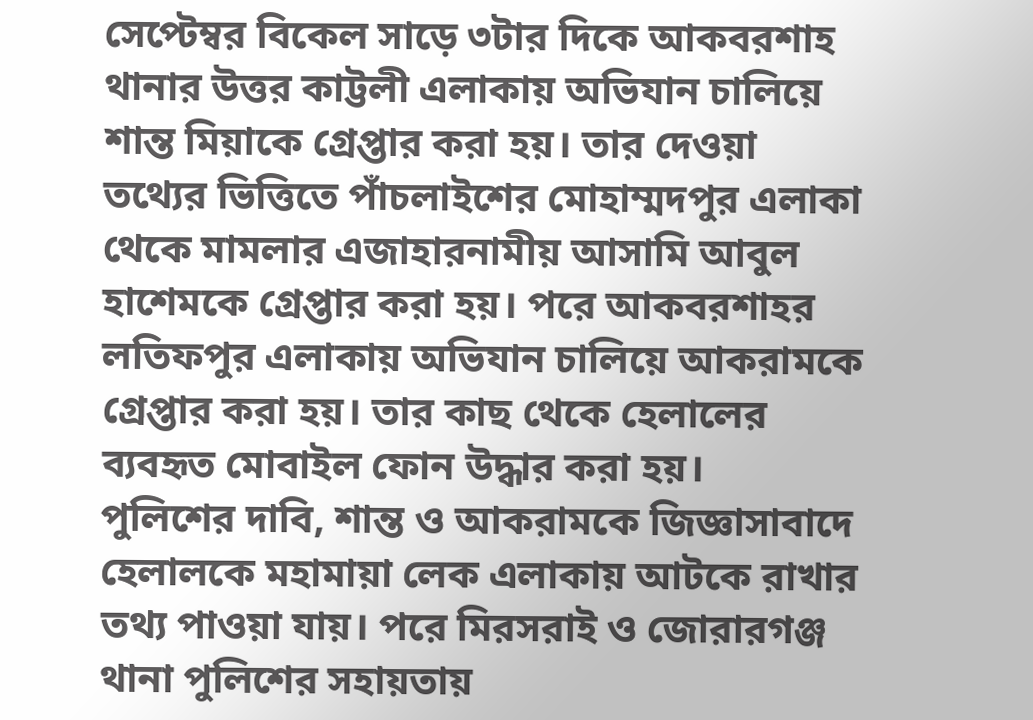সেপ্টেম্বর বিকেল সাড়ে ৩টার দিকে আকবরশাহ থানার উত্তর কাট্টলী এলাকায় অভিযান চালিয়ে শান্ত মিয়াকে গ্রেপ্তার করা হয়। তার দেওয়া তথ্যের ভিত্তিতে পাঁচলাইশের মোহাম্মদপুর এলাকা থেকে মামলার এজাহারনামীয় আসামি আবুল হাশেমকে গ্রেপ্তার করা হয়। পরে আকবরশাহর লতিফপুর এলাকায় অভিযান চালিয়ে আকরামকে গ্রেপ্তার করা হয়। তার কাছ থেকে হেলালের ব্যবহৃত মোবাইল ফোন উদ্ধার করা হয়।
পুলিশের দাবি, শান্ত ও আকরামকে জিজ্ঞাসাবাদে হেলালকে মহামায়া লেক এলাকায় আটকে রাখার তথ্য পাওয়া যায়। পরে মিরসরাই ও জোরারগঞ্জ থানা পুলিশের সহায়তায়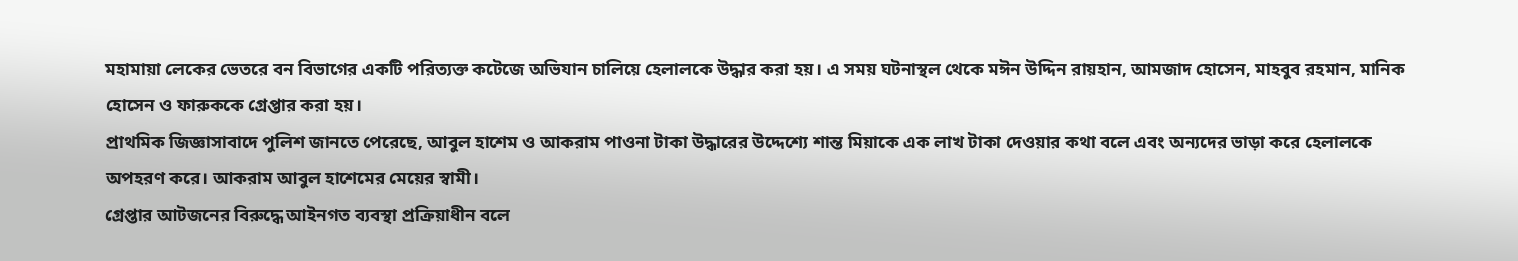মহামায়া লেকের ভেতরে বন বিভাগের একটি পরিত্যক্ত কটেজে অভিযান চালিয়ে হেলালকে উদ্ধার করা হয়। এ সময় ঘটনাস্থল থেকে মঈন উদ্দিন রায়হান, আমজাদ হোসেন, মাহবুব রহমান, মানিক হোসেন ও ফারুককে গ্রেপ্তার করা হয়।
প্রাথমিক জিজ্ঞাসাবাদে পুলিশ জানতে পেরেছে, আবুল হাশেম ও আকরাম পাওনা টাকা উদ্ধারের উদ্দেশ্যে শান্ত মিয়াকে এক লাখ টাকা দেওয়ার কথা বলে এবং অন্যদের ভাড়া করে হেলালকে অপহরণ করে। আকরাম আবুল হাশেমের মেয়ের স্বামী।
গ্রেপ্তার আটজনের বিরুদ্ধে আইনগত ব্যবস্থা প্রক্রিয়াধীন বলে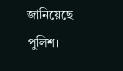জানিয়েছে পুলিশ।